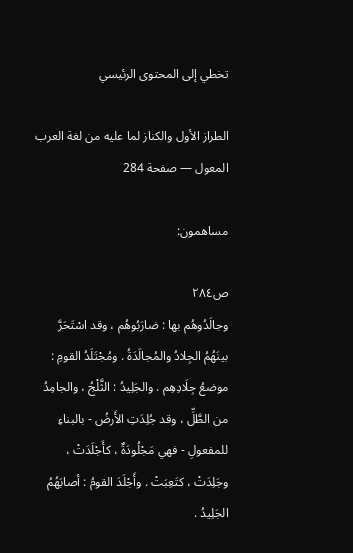تخطي إلى المحتوى الرئيسي

الطراز الأول والكناز لما عليه من لغة العرب المعول — صفحة 284

مساهمون:

ص٢٨٤
وجالَدُوهُم بها : ضارَبُوهُم ، وقد اسْتَحَرَّ بينَهُمُ الجِلادُ والمُجالَدَةُ . ومُجْتَلَدُ القومِ : موضعُ جِلَادِهِم . والجَلِيدُ : الثَّلْجُ ، والجامِدُ من الطَّلِّ ، وقد جُلِدَتِ الأَرضُ - بالبناءِ للمفعولِ - فهي مَجْلُودَةٌ ، كأَجْلَدَتْ ، وجَلِدَتْ ، كتَعِبَتْ . وأَجْلَدَ القومُ : أصابَهُمُ الجَلِيدُ .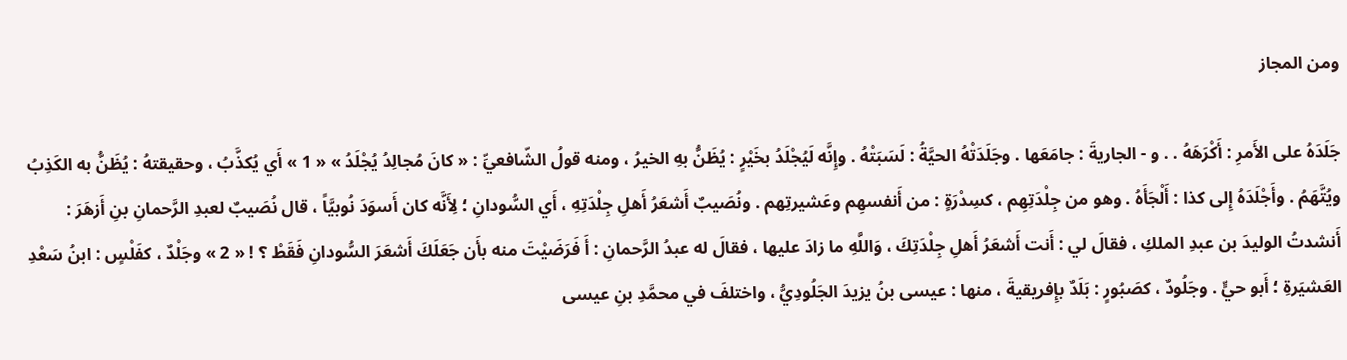ومن المجاز

جَلَدَهُ على الأَمرِ : أَكْرَهَهُ . . و - الجاريةَ : جامَعَها . وجَلَدَتْهُ الحيَّةُ : لَسَبَتْهُ . وإِنَّه لَيُجْلَدُ بخَيْرٍ : يُظَنُّ بهِ الخيرُ ، ومنه قولُ الشّافعيِّ : « كانَ مُجالِدُ يُجْلَدُ » « 1 » أَي يُكذَّبُ ، وحقيقتهُ : يُظَنُّ به الكَذِبُ ويُتَّهَمُ . وأَجْلَدَهُ إِلى كذا : أَلْجَأَهُ . وهو من جِلْدَتِهِم ، كسِدْرَةٍ : من أَنفسهِم وعَشيرتِهم . ونُصَيبٌ أَشعَرُ أَهلِ جِلْدَتِهِ ، أَي السُّودانِ ؛ لِأَنَّه كان أَسوَدَ نُوبيَّاً ، قال نُصَيبٌ لعبدِ الرَّحمانِ بنِ أَزهَرَ : أَنشدتُ الوليدَ بن عبدِ الملكِ ، فقالَ لي : أَنت أَشعَرُ أَهلِ جِلْدَتِكَ ، وَاللَّهِ ما زادَ عليها ، فقالَ له عبدُ الرَّحمانِ : أَ فَرَضَيْتَ منه بأَن جَعَلَكَ أَشعَرَ السُّودانِ فَقَطْ ؟ ! « 2 » وجَلْدٌ ، كفَلْسٍ : ابنُ سَعْدِ العَشيَرةِ ؛ أَبو حيٍّ . وجَلُودٌ ، كصَبُورٍ : بَلَدٌ بإِفريقيةَ ، منها : عيسى بنُ يزيدَ الجَلُودِيُّ ، واختلفَ في محمَّدِ بنِ عيسى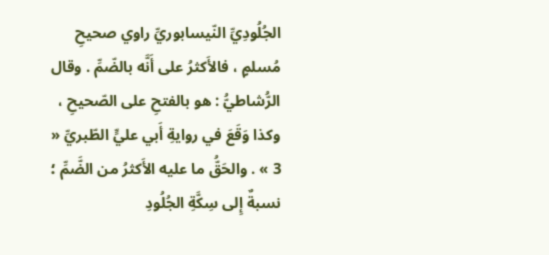الجُلُودِيِّ النّيسابوريِّ راوي صحيحِ مُسلمٍ ، فالأَكثرُ على أَنَّه بالضّمِّ . وقال الرُّشاطيُّ : هو بالفتحِ على الصّحيحِ ، وكذا وَقَعَ في روايةِ أَبي عليٍّ الطّبريِّ « 3 » . والحَقُّ ما عليه الأَكثرُ من الضَّمِّ ؛ نسبةٌ إِلى سِكَّةِ الجُلُودِ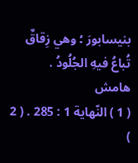بنيسابورَ ؛ وهي زِقاقٌ تُباعُ فيهِ الجُلُودُ .
هامش
( 1 ) النّهاية 1 : 285 . ( 2 )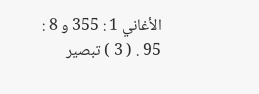الأغاني 1 : 355 و 8 : 95 . ( 3 ) تبصير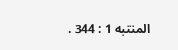المنتبه 1 : 344 .